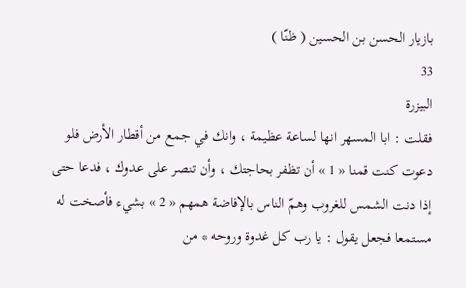بازيار الحسن بن الحسين ( ظنّا )
33
البيزرة
فقلت : ابا المسهر انها لساعة عظيمة ، وانك في جمع من أقطار الأرض فلو دعوت كنت قمنا « 1 » أن تظفر بحاجتك ، وأن تنصر على عدوك ، فدعا حتى إذا دنت الشمس للغروب وهمّ الناس بالإفاضة همهم « 2 » بشيء فأصخت له مستمعا فجعل يقول : يا رب كل غدوة وروحه * من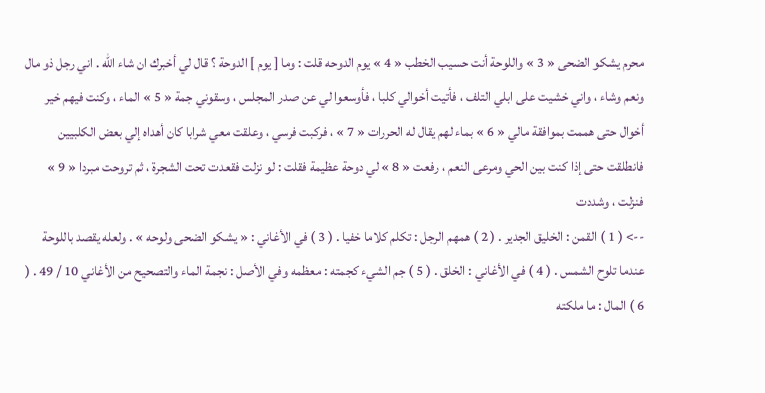محرم يشكو الضحى « 3 » واللوحة أنت حسيب الخطب « 4 » يوم الدوحه قلت : وما [ يوم ] الدوحة ؟ قال لي أخبرك ان شاء اللّه . اني رجل ذو مال ونعم وشاء ، واني خشيت على ابلي التلف ، فأتيت أخوالي كلبا ، فأوسعوا لي عن صدر المجلس ، وسقوني جمة « 5 » الماء ، وكنت فيهم خير أخوال حتى هممت بموافقة مالي « 6 » بماء لهم يقال له الحررات « 7 » ، فركبت فرسي ، وعلقت معي شرابا كان أهداه إلي بعض الكلبيين فانطلقت حتى إذا كنت بين الحي ومرعى النعم ، رفعت « 8 » لي دوحة عظيمة فقلت : لو نزلت فقعدت تحت الشجرة ، ثم تروحت مبردا « 9 » فنزلت ، وشددت
--> ( 1 ) القمن : الخليق الجدير . ( 2 ) همهم الرجل : تكلم كلاما خفيا . ( 3 ) في الأغاني : « يشكو الضحى ولوحه » . ولعله يقصد باللوحة عندما تلوح الشمس . ( 4 ) في الأغاني : الخلق . ( 5 ) جم الشيء كجمته : معظمه وفي الأصل : نجمة الماء والتصحيح من الأغاني 10 / 49 . ( 6 ) المال : ما ملكته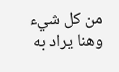من كل شيء وهنا يراد به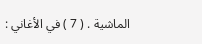الماشية . ( 7 ) في الأغاني :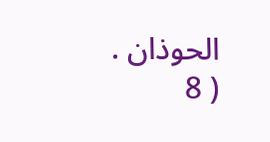الحوذان . ( 8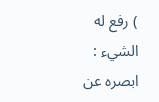) رفع له الشيء : ابصره عن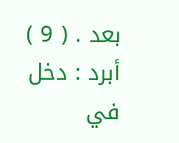بعد . ( 9 ) أبرد : دخل في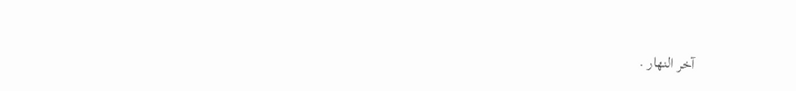آخر النهار .